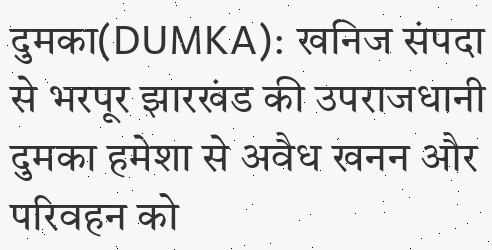दुमका(DUMKA): खनिज संपदा से भरपूर झारखंड की उपराजधानी दुमका हमेशा से अवैध खनन और परिवहन को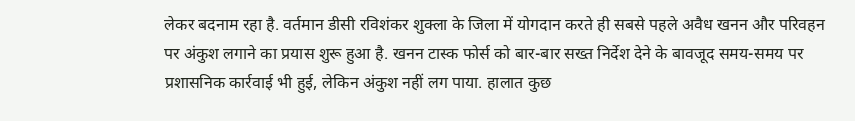लेकर बदनाम रहा है. वर्तमान डीसी रविशंकर शुक्ला के जिला में योगदान करते ही सबसे पहले अवैध खनन और परिवहन पर अंकुश लगाने का प्रयास शुरू हुआ है. खनन टास्क फोर्स को बार-बार सख्त निर्देश देने के बावजूद समय-समय पर प्रशासनिक कार्रवाई भी हुई, लेकिन अंकुश नहीं लग पाया. हालात कुछ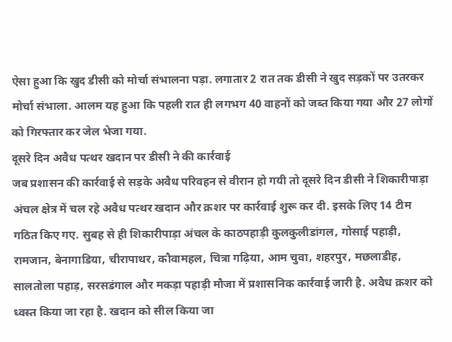ऐसा हुआ कि खुद डीसी को मोर्चा संभालना पड़ा. लगातार 2 रात तक डीसी ने खुद सड़कों पर उतरकर मोर्चा संभाला. आलम यह हुआ कि पहली रात ही लगभग 40 वाहनों को जब्त किया गया और 27 लोगों को गिरफ्तार कर जेल भेजा गया.
दूसरे दिन अवैध पत्थर खदान पर डीसी ने की कार्रवाई
जब प्रशासन की कार्रवाई से सड़के अवैध परिवहन से वीरान हो गयी तो दूसरे दिन डीसी ने शिकारीपाड़ा अंचल क्षेत्र में चल रहे अवैध पत्थर खदान और क्रशर पर कार्रवाई शुरू कर दी. इसके लिए 14 टीम गठित किए गए. सुबह से ही शिकारीपाड़ा अंचल के काठपहाड़ी कुलकुलीडांगल, गोसाई पहाड़ी, रामजान, बेनागाडिया, चीरापाथर, कौवामहल, चित्रा गढ़िया, आम चुवा, शहरपुर, मछलाडीह, सालतोला पहाड़, सरसडंगाल और मकड़ा पहाड़ी मौजा में प्रशासनिक कार्रवाई जारी है. अवैध क्रशर को ध्वस्त किया जा रहा है. खदान को सील किया जा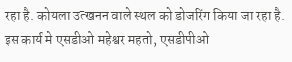रहा है. कोयला उत्खनन वाले स्थल को डोजरिंग किया जा रहा है. इस कार्य मे एसडीओ महेश्वर महतो, एसडीपीओ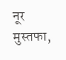नूर मुस्तफा,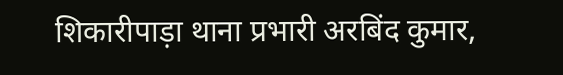शिकारीपाड़ा थाना प्रभारी अरबिंद कुमार,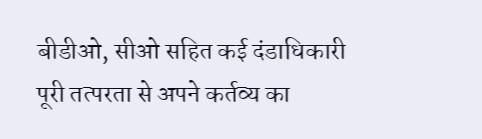बीडीओ, सीओ सहित कई दंडाधिकारी पूरी तत्परता से अपने कर्तव्य का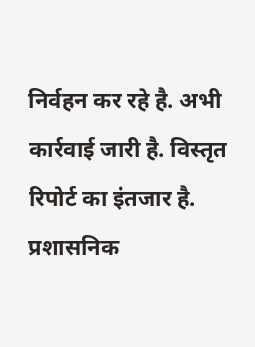निर्वहन कर रहे है. अभी कार्रवाई जारी है. विस्तृत रिपोर्ट का इंतजार है. प्रशासनिक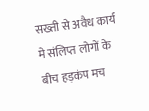सख्ती से अवैध कार्य मे संलिप्त लोगों के बीच हड़कंप मच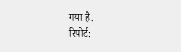गया है.
रिपोर्ट: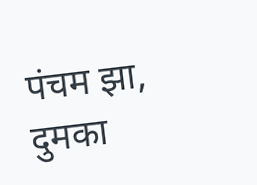पंचम झा, दुमका